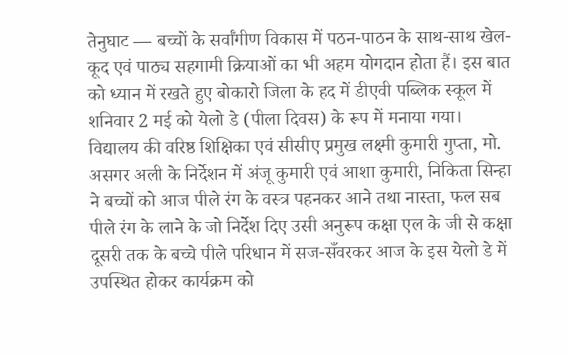तेनुघाट — बच्चों के सर्वाँगीण विकास में पठन-पाठन के साथ-साथ खेल-कूद एवं पाठ्य सहगामी क्रियाओं का भी अहम योगदान होता हैं। इस बात को ध्यान में रखते हुए बोकारो जिला के हद में डीएवी पब्लिक स्कूल में शनिवार 2 मई को येलो डे (पीला दिवस) के रूप में मनाया गया।
विद्यालय की वरिष्ठ शिक्षिका एवं सीसीए प्रमुख लक्ष्मी कुमारी गुप्ता, मो. असगर अली के निर्देशन में अंजू कुमारी एवं आशा कुमारी, निकिता सिन्हा ने बच्चों को आज पीले रंग के वस्त्र पहनकर आने तथा नास्ता, फल सब पीले रंग के लाने के जो निर्देश दिए उसी अनुरूप कक्षा एल के जी से कक्षा दूसरी तक के बच्चे पीले परिधान में सज-सँवरकर आज के इस येलो डे में उपस्थित होकर कार्यक्रम को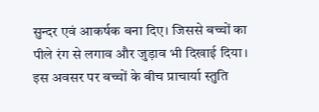सुन्दर एवं आकर्षक बना दिए। जिससे बच्चों का पीले रंग से लगाव और जुड़ाव भी दिखाई दिया।
इस अवसर पर बच्चों के बीच प्राचार्या स्तुति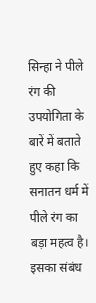सिन्हा ने पीले रंग की उपयोगिता के बारें में बताते हुए कहा कि सनातन धर्म में पीले रंग का बड़ा महत्व है। इसका संबंध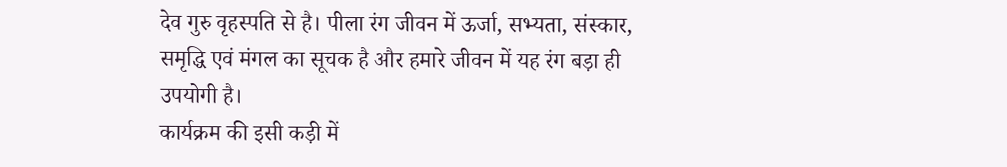देव गुरु वृहस्पति से है। पीला रंग जीवन में ऊर्जा, सभ्यता, संस्कार, समृद्धि एवं मंगल का सूचक है और हमारे जीवन में यह रंग बड़ा ही उपयोगी है।
कार्यक्रम की इसी कड़ी में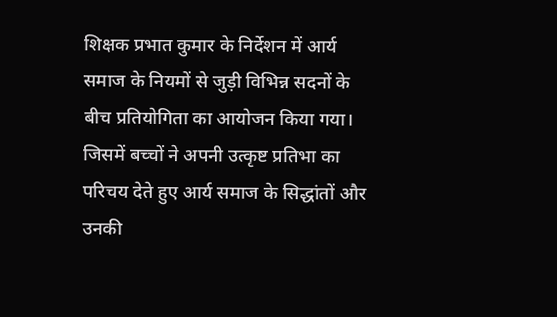शिक्षक प्रभात कुमार के निर्देशन में आर्य समाज के नियमों से जुड़ी विभिन्न सदनों के बीच प्रतियोगिता का आयोजन किया गया। जिसमें बच्चों ने अपनी उत्कृष्ट प्रतिभा का परिचय देते हुए आर्य समाज के सिद्धांतों और उनकी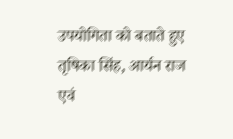उपयोगिता को बताते हुए तृषिका सिंह, आर्यन राज एवं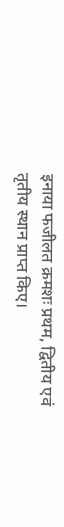इनाया फजीलत क्रमशः प्रथम, द्वितीय एवं तृतीय स्थान प्राप्त किए।